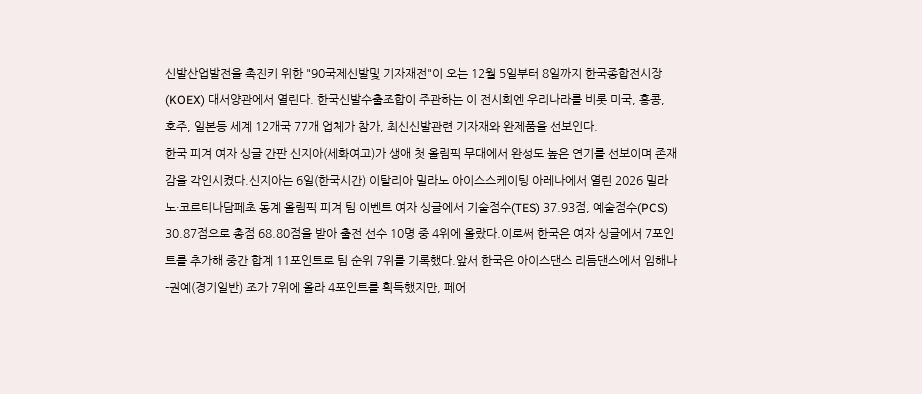신발산업발전을 촉진키 위한 "90국제신발및 기자재전"이 오는 12월 5일부터 8일까지 한국종합전시장(KOEX) 대서양관에서 열린다. 한국신발수출조합이 주관하는 이 전시회엔 우리나라를 비롯 미국, 홍콩, 호주, 일본등 세계 12개국 77개 업체가 참가, 최신신발관련 기자재와 완제품을 선보인다.
한국 피겨 여자 싱글 간판 신지아(세화여고)가 생애 첫 올림픽 무대에서 완성도 높은 연기를 선보이며 존재감을 각인시켰다.신지아는 6일(한국시간) 이탈리아 밀라노 아이스스케이팅 아레나에서 열린 2026 밀라노·코르티나담페초 동계 올림픽 피겨 팀 이벤트 여자 싱글에서 기술점수(TES) 37.93점, 예술점수(PCS) 30.87점으로 총점 68.80점을 받아 출전 선수 10명 중 4위에 올랐다.이로써 한국은 여자 싱글에서 7포인트를 추가해 중간 합계 11포인트로 팀 순위 7위를 기록했다.앞서 한국은 아이스댄스 리듬댄스에서 임해나-권예(경기일반) 조가 7위에 올라 4포인트를 획득했지만, 페어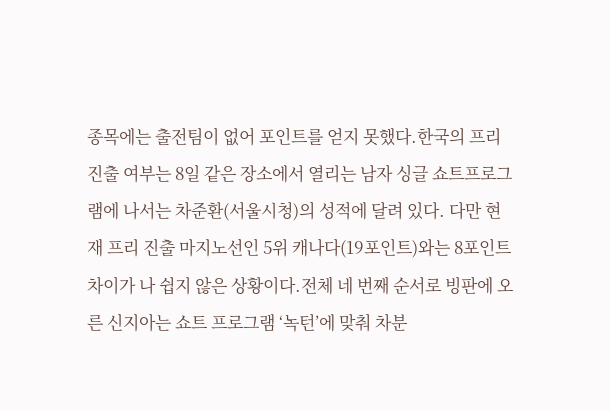종목에는 출전팀이 없어 포인트를 얻지 못했다.한국의 프리 진출 여부는 8일 같은 장소에서 열리는 남자 싱글 쇼트프로그램에 나서는 차준환(서울시청)의 성적에 달려 있다. 다만 현재 프리 진출 마지노선인 5위 캐나다(19포인트)와는 8포인트 차이가 나 쉽지 않은 상황이다.전체 네 번째 순서로 빙판에 오른 신지아는 쇼트 프로그램 ‘녹턴’에 맞춰 차분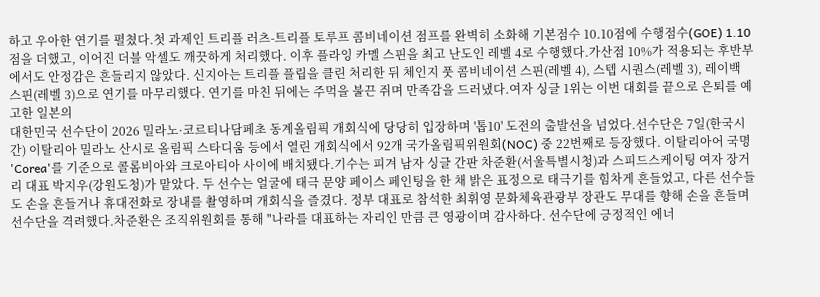하고 우아한 연기를 펼쳤다.첫 과제인 트리플 러츠-트리플 토루프 콤비네이션 점프를 완벽히 소화해 기본점수 10.10점에 수행점수(GOE) 1.10점을 더했고, 이어진 더블 악셀도 깨끗하게 처리했다. 이후 플라잉 카멜 스핀을 최고 난도인 레벨 4로 수행했다.가산점 10%가 적용되는 후반부에서도 안정감은 흔들리지 않았다. 신지아는 트리플 플립을 클린 처리한 뒤 체인지 풋 콤비네이션 스핀(레벨 4), 스텝 시퀀스(레벨 3), 레이백 스핀(레벨 3)으로 연기를 마무리했다. 연기를 마친 뒤에는 주먹을 불끈 쥐며 만족감을 드러냈다.여자 싱글 1위는 이번 대회를 끝으로 은퇴를 예고한 일본의
대한민국 선수단이 2026 밀라노·코르티나담페초 동계올림픽 개회식에 당당히 입장하며 '톱10' 도전의 출발선을 넘었다.선수단은 7일(한국시간) 이탈리아 밀라노 산시로 올림픽 스타디움 등에서 열린 개회식에서 92개 국가올림픽위원회(NOC) 중 22번째로 등장했다. 이탈리아어 국명 'Corea'를 기준으로 콜롬비아와 크로아티아 사이에 배치됐다.기수는 피겨 남자 싱글 간판 차준환(서울특별시청)과 스피드스케이팅 여자 장거리 대표 박지우(강원도청)가 맡았다. 두 선수는 얼굴에 태극 문양 페이스 페인팅을 한 채 밝은 표정으로 태극기를 힘차게 흔들었고, 다른 선수들도 손을 흔들거나 휴대전화로 장내를 촬영하며 개회식을 즐겼다. 정부 대표로 참석한 최휘영 문화체육관광부 장관도 무대를 향해 손을 흔들며 선수단을 격려했다.차준환은 조직위원회를 통해 "나라를 대표하는 자리인 만큼 큰 영광이며 감사하다. 선수단에 긍정적인 에너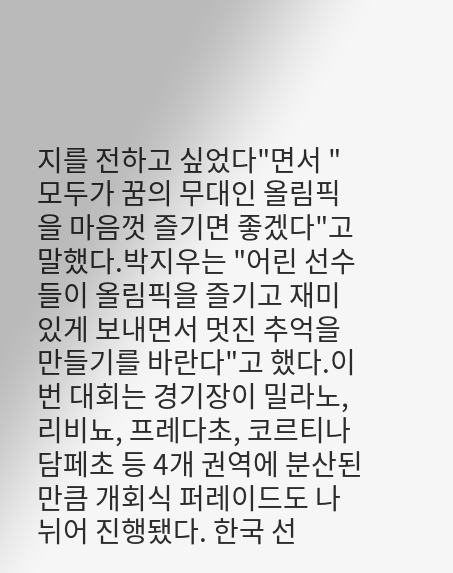지를 전하고 싶었다"면서 "모두가 꿈의 무대인 올림픽을 마음껏 즐기면 좋겠다"고 말했다.박지우는 "어린 선수들이 올림픽을 즐기고 재미있게 보내면서 멋진 추억을 만들기를 바란다"고 했다.이번 대회는 경기장이 밀라노, 리비뇨, 프레다초, 코르티나담페초 등 4개 권역에 분산된 만큼 개회식 퍼레이드도 나뉘어 진행됐다. 한국 선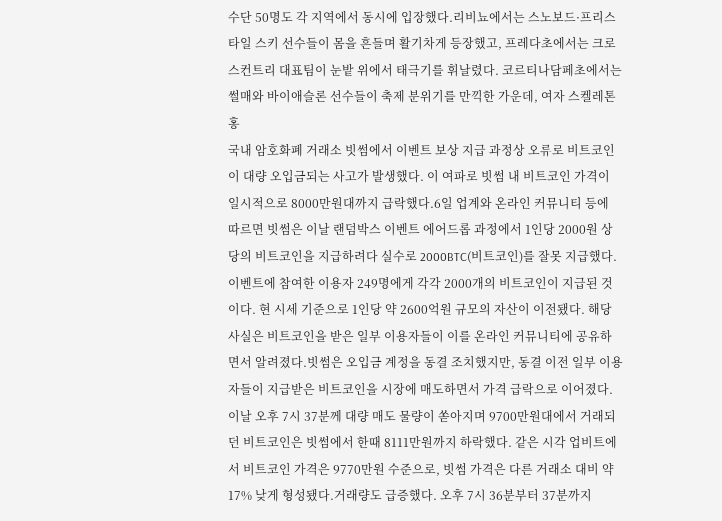수단 50명도 각 지역에서 동시에 입장했다.리비뇨에서는 스노보드·프리스타일 스키 선수들이 몸을 흔들며 활기차게 등장했고, 프레다초에서는 크로스컨트리 대표팀이 눈밭 위에서 태극기를 휘날렸다. 코르티나담페초에서는 썰매와 바이애슬론 선수들이 축제 분위기를 만끽한 가운데, 여자 스켈레톤 홍
국내 암호화폐 거래소 빗썸에서 이벤트 보상 지급 과정상 오류로 비트코인이 대량 오입금되는 사고가 발생했다. 이 여파로 빗썸 내 비트코인 가격이 일시적으로 8000만원대까지 급락했다.6일 업계와 온라인 커뮤니티 등에 따르면 빗썸은 이날 랜덤박스 이벤트 에어드롭 과정에서 1인당 2000원 상당의 비트코인을 지급하려다 실수로 2000BTC(비트코인)를 잘못 지급했다. 이벤트에 참여한 이용자 249명에게 각각 2000개의 비트코인이 지급된 것이다. 현 시세 기준으로 1인당 약 2600억원 규모의 자산이 이전됐다. 해당 사실은 비트코인을 받은 일부 이용자들이 이를 온라인 커뮤니티에 공유하면서 알려졌다.빗썸은 오입금 계정을 동결 조치했지만, 동결 이전 일부 이용자들이 지급받은 비트코인을 시장에 매도하면서 가격 급락으로 이어졌다. 이날 오후 7시 37분께 대량 매도 물량이 쏟아지며 9700만원대에서 거래되던 비트코인은 빗썸에서 한때 8111만원까지 하락했다. 같은 시각 업비트에서 비트코인 가격은 9770만원 수준으로, 빗썸 가격은 다른 거래소 대비 약 17% 낮게 형성됐다.거래량도 급증했다. 오후 7시 36분부터 37분까지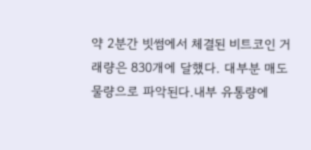약 2분간 빗썸에서 체결된 비트코인 거래량은 830개에 달했다. 대부분 매도 물량으로 파악된다.내부 유통량에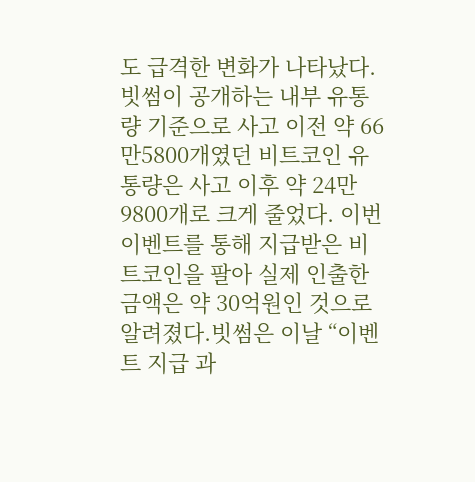도 급격한 변화가 나타났다. 빗썸이 공개하는 내부 유통량 기준으로 사고 이전 약 66만5800개였던 비트코인 유통량은 사고 이후 약 24만9800개로 크게 줄었다. 이번 이벤트를 통해 지급받은 비트코인을 팔아 실제 인출한 금액은 약 30억원인 것으로 알려졌다.빗썸은 이날 “이벤트 지급 과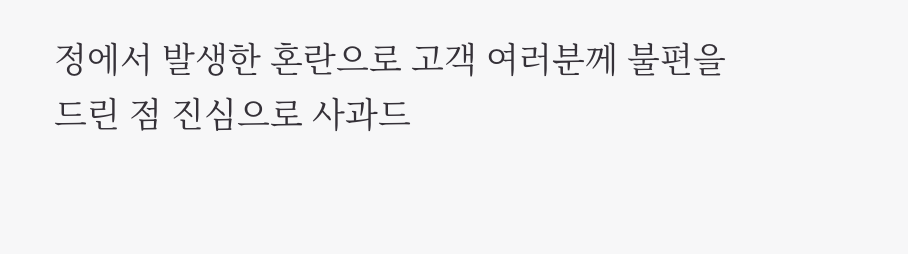정에서 발생한 혼란으로 고객 여러분께 불편을 드린 점 진심으로 사과드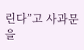린다”고 사과문을